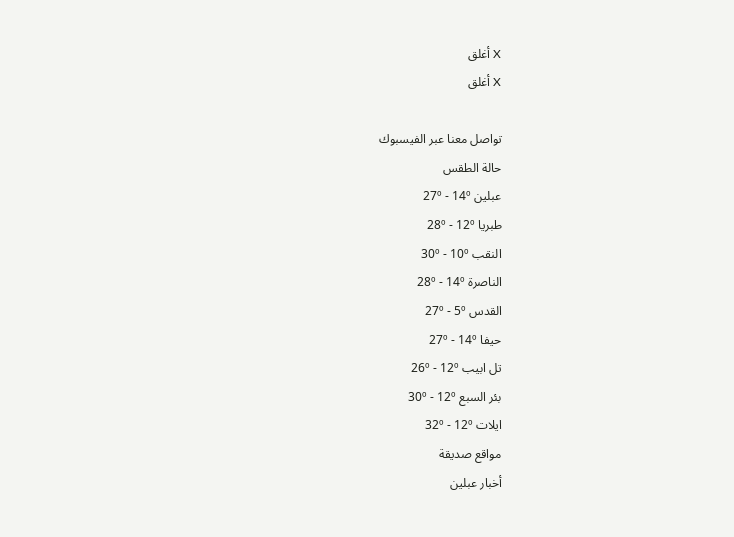X أغلق
X أغلق

تواصل معنا عبر الفيسبوك
حالة الطقس
عبلين 27º - 14º
طبريا 28º - 12º
النقب 30º - 10º
الناصرة 28º - 14º
القدس 27º - 5º
حيفا 27º - 14º
تل ابيب 26º - 12º
بئر السبع 30º - 12º
ايلات 32º - 12º
مواقع صديقة
أخبار عبلين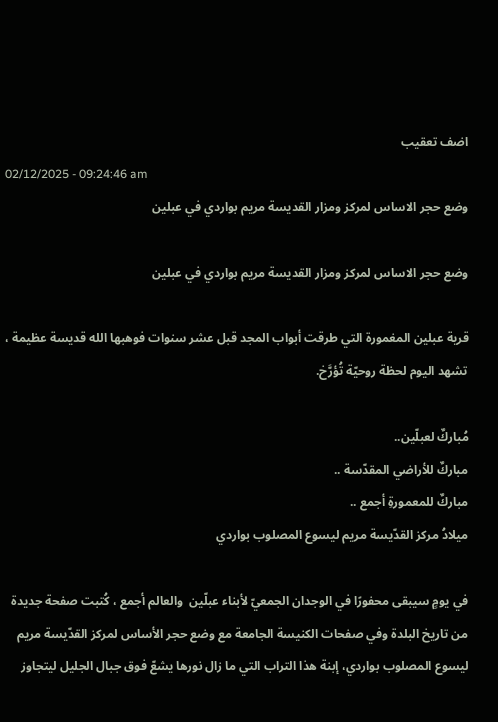اضف تعقيب
02/12/2025 - 09:24:46 am
وضع حجر الاساس لمركز ومزار القديسة مريم بواردي في عبلين

وضع حجر الاساس لمركز ومزار القديسة مريم بواردي في عبلين

قرية عبلين المغمورة التي طرقت أبواب المجد قبل عشر سنوات فوهبها الله قديسة عظيمة ، تشهد اليوم لحظة روحيّة تُؤرَّخ.

مُباركٌ لعبلّين..
مباركٌ للأراضي المقدّسة ..
مباركٌ للمعمورةِ أجمع ..
ميلادُ مركز القدّيسة مريم ليسوع المصلوب بواردي

في يومٍ سيبقى محفورًا في الوجدان الجمعيّ لأبناء عبلّين  والعالم أجمع ، كُتبت صفحة جديدة من تاريخ البلدة وفي صفحات الكنيسة الجامعة مع وضع حجر الأساس لمركز القدّيسة مريم ليسوع المصلوب بواردي، إبنة هذا التراب التي ما زال نورها يشعّ فوق جبال الجليل ليتجاوز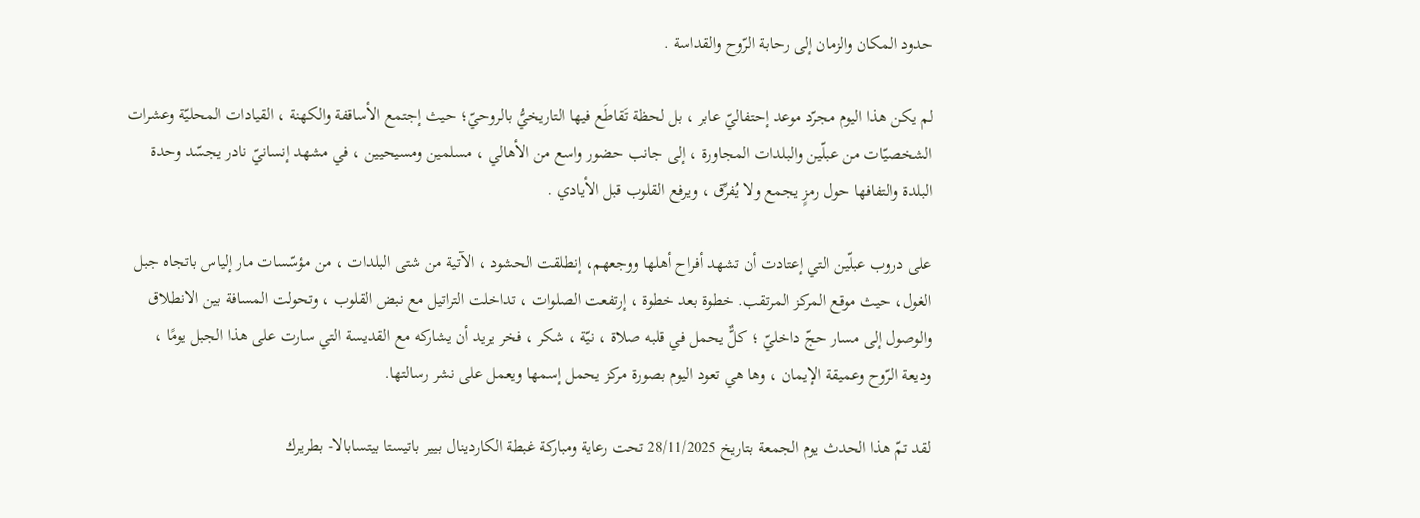حدود المكان والزمان إلى رحابة الرّوح والقداسة .

لم يكن هذا اليوم مجرّد موعد إحتفاليّ عابر ، بل لحظة تَقاطَع فيها التاريخيُّ بالروحيّ؛ حيث إجتمع الأساقفة والكهنة ، القيادات المحليّة وعشرات الشخصيّات من عبلّين والبلدات المجاورة ، إلى جانب حضور واسع من الأهالي ، مسلمين ومسيحيين ، في مشهد إنسانيّ نادر يجسّد وحدة البلدة والتفافها حول رمزٍ يجمع ولا يُفرِّق ، ويرفع القلوب قبل الأيادي .

على دروب عبلّين التي إعتادت أن تشهد أفراح أهلها ووجعهم، إنطلقت الحشود ، الآتية من شتى البلدات ، من مؤسّسات مار إلياس باتجاه جبل الغول، حيث موقع المركز المرتقب. خطوة بعد خطوة ، إرتفعت الصلوات ، تداخلت التراتيل مع نبض القلوب ، وتحولت المسافة بين الانطلاق والوصول إلى مسار حجّ داخليّ ؛ كلٌّ يحمل في قلبه صلاة ، نيّة ، شكر ، فخر يريد أن يشاركه مع القديسة التي سارت على هذا الجبل يومًا ، وديعة الرّوح وعميقة الإيمان ، وها هي تعود اليوم بصورة مركز يحمل إسمها ويعمل على نشر رسالتها.

لقد تمّ هذا الحدث يوم الجمعة بتاريخ 28/11/2025 تحت رعاية ومباركة غبطة الكاردينال بيير باتيستا بيتسابالا- بطريرك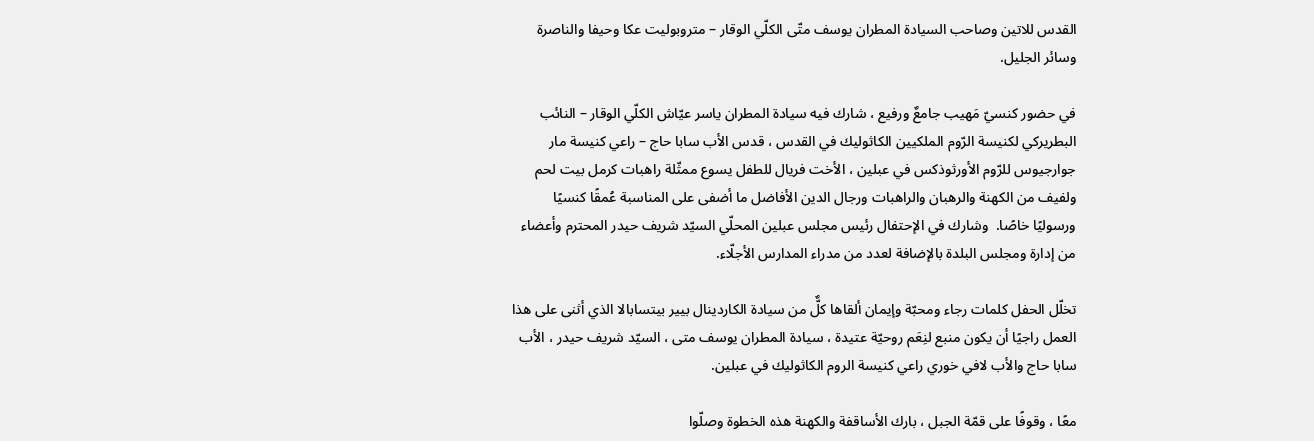القدس للاتين وصاحب السيادة المطران يوسف متّى الكلّي الوقار – متروبوليت عكا وحيفا والناصرة وسائر الجليل.

في حضور كنسيّ مَهيب جامعٌ ورفيع ، شارك فيه سيادة المطران ياسر عيّاش الكلّي الوقار – النائب البطريركي لكنيسة الرّوم الملكيين الكاثوليك في القدس ، قدس الأب سابا حاج – راعي كنيسة مار جوارجيوس للرّوم الأورثوذكس في عبلين ، الأخت فريال للطفل يسوع ممثّلة راهبات كرمل بيت لحم ولفيف من الكهنة والرهبان والراهبات ورجال الدين الأفاضل ما أضفى على المناسبة عُمقًا كنسيًا ورسوليًا خاصًا.  وشارك في الإحتفال رئيس مجلس عبلين المحلّي السيّد شريف حيدر المحترم وأعضاء من إدارة ومجلس البلدة بالإضافة لعدد من مدراء المدارس الأجلّاء.

تخلّل الحفل كلمات رجاء ومحبّة وإيمان ألقاها كلٌّ من سيادة الكاردينال بيير بيتسابالا الذي أثنى على هذا العمل راجيًا أن يكون منبع لنِعَم روحيّة عتيدة ، سيادة المطران يوسف متى ، السيّد شريف حيدر ، الأب سابا حاج والأب لافي خوري راعي كنيسة الروم الكاثوليك في عبلين.

معًا ، وقوفًا على قمّة الجبل ، بارك الأساقفة والكهنة هذه الخطوة وصلّوا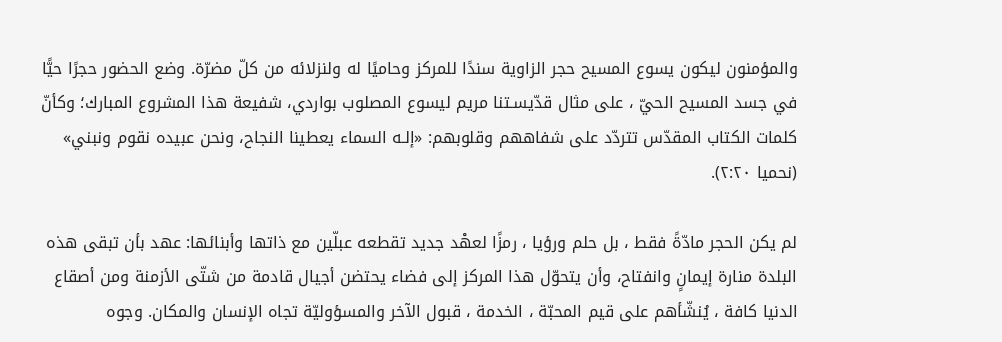والمؤمنون ليكون يسوع المسيح حجر الزاوية سندًا للمركز وحاميًا له ولنزلائه من كلّ مضرّة. وضع الحضور حجرًا حيًّا في جسد المسيح الحيّ ، على مثال قدّيسـتنا مريم ليسوع المصلوب بواردي، شفيعة هذا المشروع المبارك؛ وكأنّ كلمات الكتاب المقدّس تتردّد على شفاههم وقلوبهم: «إلـه السماء يعطينا النجاح، ونحن عبيده نقوم ونبني» (نحميا ٢:٢٠).

لم يكن الحجر مادّةً فقط ، بل حلم ورؤيا ، رمزًا لعهْد جديد تقطعه عبلّين مع ذاتها وأبنائها: عهد بأن تبقى هذه البلدة منارة إيمانٍ وانفتاح، وأن يتحوّل هذا المركز إلى فضاء يحتضن أجيال قادمة من شتّى الأزمنة ومن أصقاع الدنيا كافة ، يُنشّأهم على قيم المحبّة ، الخدمة ، قبول الآخر والمسؤوليّة تجاه الإنسان والمكان. وجوه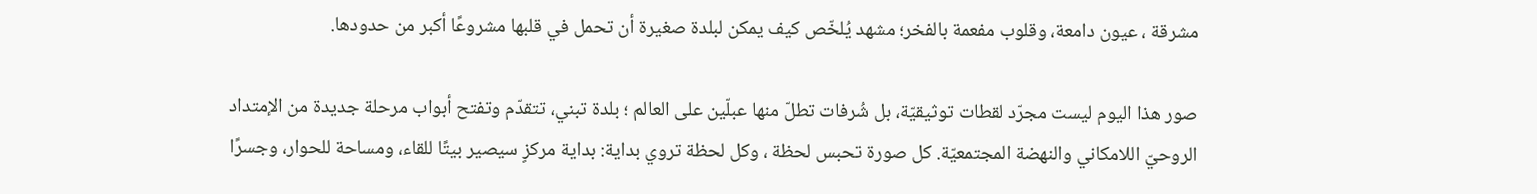مشرقة ، عيون دامعة، وقلوب مفعمة بالفخر؛ مشهد يُلخّص كيف يمكن لبلدة صغيرة أن تحمل في قلبها مشروعًا أكبر من حدودها.

صور هذا اليوم ليست مجرّد لقطات توثيقيّة، بل شُرفات تطلّ منها عبلّين على العالم ؛ بلدة تبني، تتقدّم وتفتح أبواب مرحلة جديدة من الإمتداد الروحيّ اللامكاني والنهضة المجتمعيّة. كل صورة تحبس لحظة ، وكل لحظة تروي بداية: بداية مركزٍ سيصير بيتًا للقاء، ومساحة للحوار، وجسرًا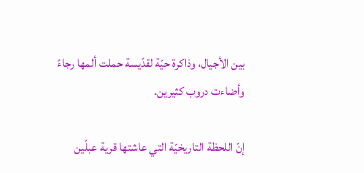بين الأجيال، وذاكرة حيّة لقدّيسة حملت ألمها رجاءً وأضاءت دروب كثيرين.

إنّ اللحظة التاريخيّة التي عاشتها قرية عبلّين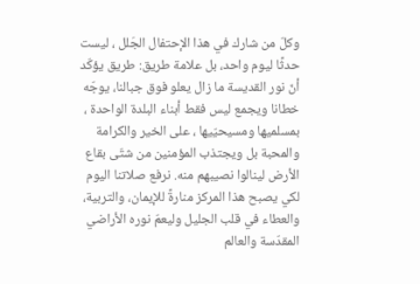وكلّ من شارك في هذا الإحتفال الجَلل ، ليست حدثًا ليوم واحد، بل علامة طريق: طريق يؤكّد أنّ نور القديسة ما زال يعلو فوق جبالنا، يوجّه خطانا ويجمع ليس فقط أبناء البلدة الواحدة ، بمسلميها ومسيحيّيها ، على الخير والكرامة والمحبة بل ويجتذب المؤمنين من شتّى بقاع الأرض لينالوا نصيبهم منه. نرفع صلاتنا اليوم لكي يصبح هذا المركز منارةً للإيمان، والتربية، والعطاء في قلب الجليل وليعمّ نوره الأراضي المقدّسة والعالم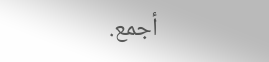أجمع.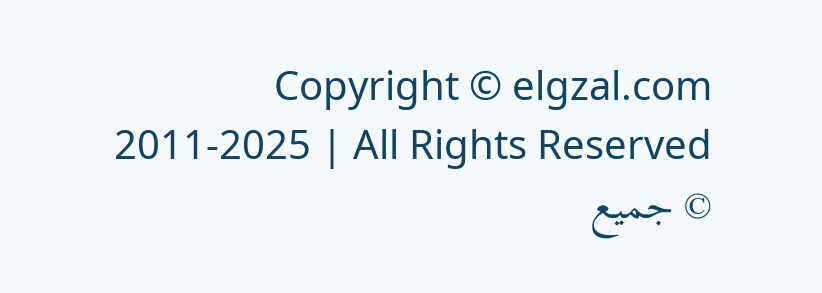Copyright © elgzal.com 2011-2025 | All Rights Reserved © جميع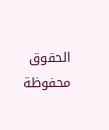الحقوق محفوظة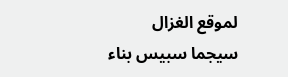لموقع الغزال
سيجما سبيس بناء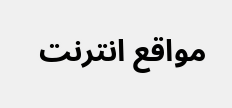مواقع انترنت